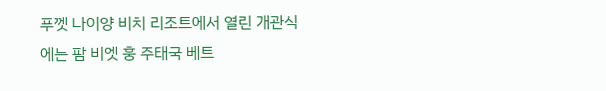푸껫 나이양 비치 리조트에서 열린 개관식에는 팜 비엣 훙 주태국 베트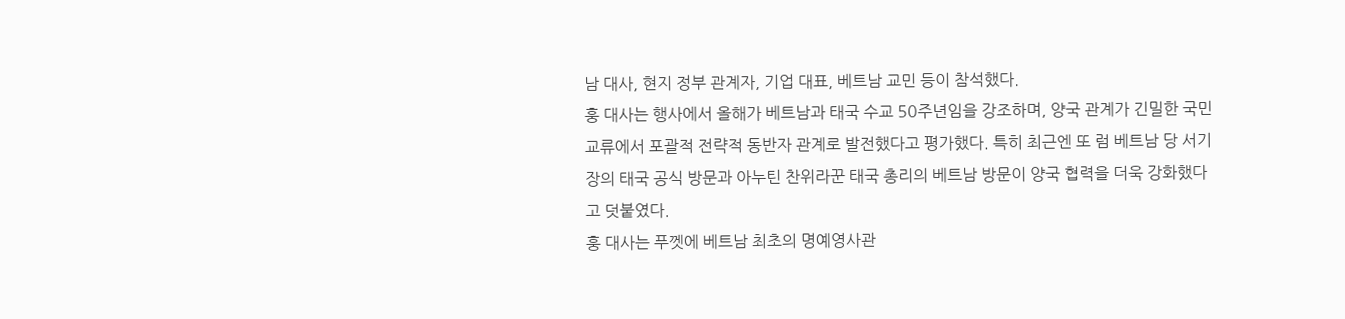남 대사, 현지 정부 관계자, 기업 대표, 베트남 교민 등이 참석했다.
훙 대사는 행사에서 올해가 베트남과 태국 수교 50주년임을 강조하며, 양국 관계가 긴밀한 국민 교류에서 포괄적 전략적 동반자 관계로 발전했다고 평가했다. 특히 최근엔 또 럼 베트남 당 서기장의 태국 공식 방문과 아누틴 찬위라꾼 태국 총리의 베트남 방문이 양국 협력을 더욱 강화했다고 덧붙였다.
훙 대사는 푸껫에 베트남 최초의 명예영사관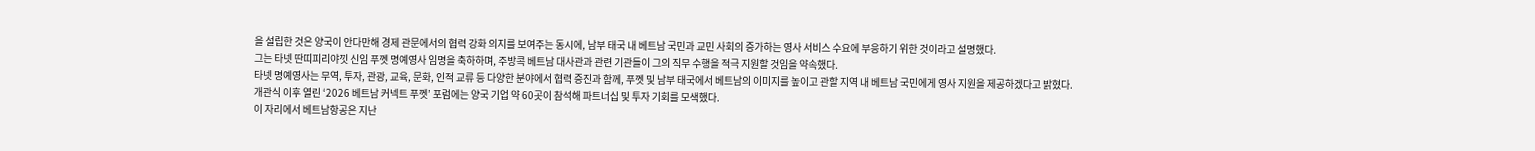을 설립한 것은 양국이 안다만해 경제 관문에서의 협력 강화 의지를 보여주는 동시에, 남부 태국 내 베트남 국민과 교민 사회의 증가하는 영사 서비스 수요에 부응하기 위한 것이라고 설명했다.
그는 타넷 딴띠피리야낏 신임 푸껫 명예영사 임명을 축하하며, 주방콕 베트남 대사관과 관련 기관들이 그의 직무 수행을 적극 지원할 것임을 약속했다.
타넷 명예영사는 무역, 투자, 관광, 교육, 문화, 인적 교류 등 다양한 분야에서 협력 증진과 함께, 푸껫 및 남부 태국에서 베트남의 이미지를 높이고 관할 지역 내 베트남 국민에게 영사 지원을 제공하겠다고 밝혔다.
개관식 이후 열린 ‘2026 베트남 커넥트 푸껫’ 포럼에는 양국 기업 약 60곳이 참석해 파트너십 및 투자 기회를 모색했다.
이 자리에서 베트남항공은 지난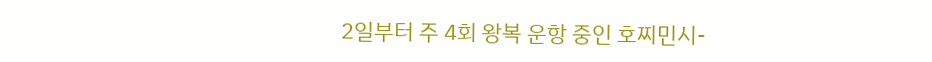2일부터 주 4회 왕복 운항 중인 호찌민시-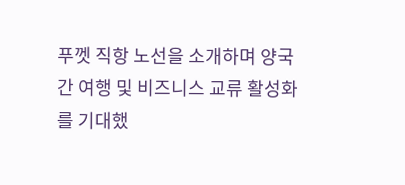푸껫 직항 노선을 소개하며 양국 간 여행 및 비즈니스 교류 활성화를 기대했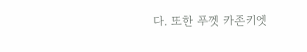다. 또한 푸껫 카존키엣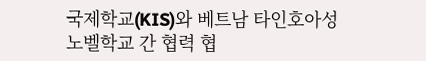국제학교(KIS)와 베트남 타인호아성 노벨학교 간 협력 협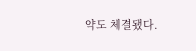약도 체결됐다.